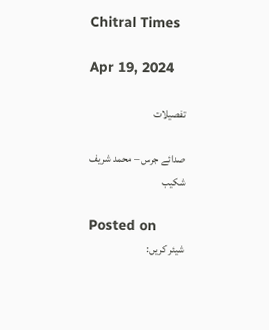Chitral Times

Apr 19, 2024

تفصيلات

صدائے جرس – محمد شریف شکیب

Posted on
شیئر کریں: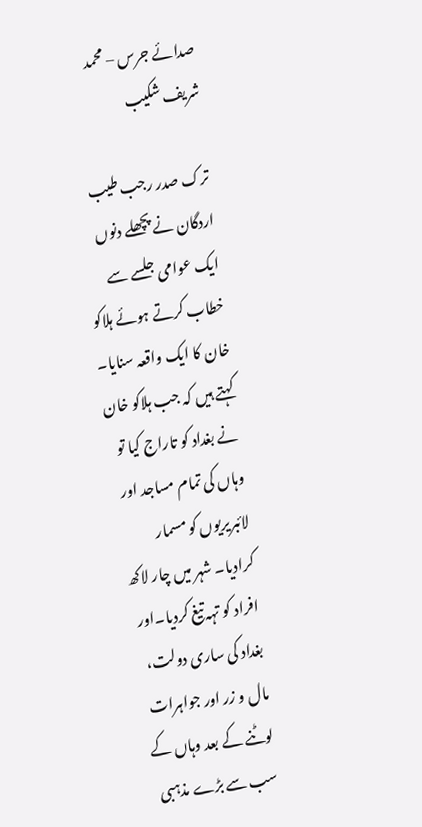صدائے جرس – محمد شریف شکیب

ترک صدر رجب طیب اردگان نے پچھلے دنوں ایک عوامی جلسے سے خطاب کرتے ہوئے ہلاکو خان کا ایک واقعہ سنایا۔ کہتے ہیں کہ جب ہلاکو خان نے بغداد کو تاراج کیا تو وہاں کی تمام مساجد اور لائبریریوں کو مسمار کرادیا۔ شہر میں چار لاکھ افراد کو تہہ تیغ کردیا۔اور بغداد کی ساری دولت، مال و زر اور جواہرات لوٹنے کے بعد وہاں کے سب سے بڑے مذہبی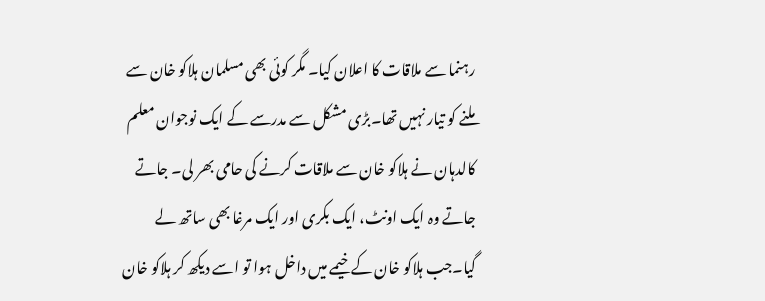رہنما سے ملاقات کا اعلان کیا۔ مگر کوئی بھی مسلمان ہلاکو خان سے ملنے کو تیار نہیں تھا۔بڑی مشکل سے مدرسے کے ایک نوجوان معلم کالدہان نے ہلاکو خان سے ملاقات کرنے کی حامی بھر لی۔ جاتے جاتے وہ ایک اونٹ، ایک بکری اور ایک مرغا بھی ساتھ لے گیا۔جب ہلاکو خان کے خیمے میں داخل ہوا تو اسے دیکھ کر ہلاکو خان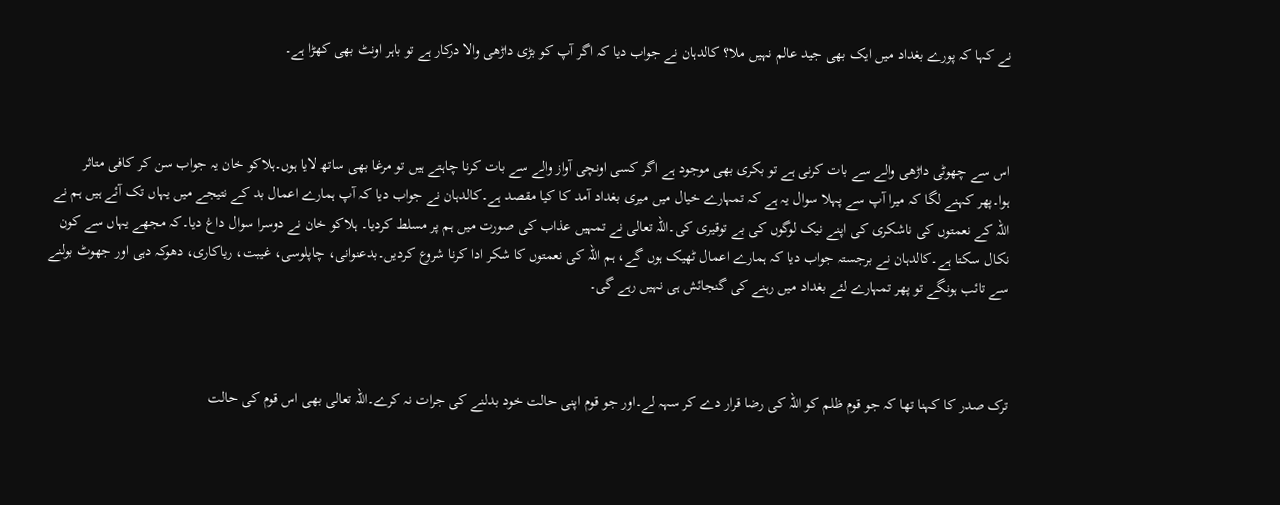نے کہا کہ پورے بغداد میں ایک بھی جید عالم نہیں ملا؟ کالدہان نے جواب دیا کہ اگر آپ کو بڑی داڑھی والا درکار ہے تو باہر اونٹ بھی کھڑا ہے۔



اس سے چھوٹی داڑھی والے سے بات کرنی ہے تو بکری بھی موجود ہے اگر کسی اونچی آواز والے سے بات کرنا چاہتے ہیں تو مرغا بھی ساتھ لایا ہوں۔ہلاکو خان یہ جواب سن کر کافی متاثر ہوا۔پھر کہنے لگا کہ میرا آپ سے پہلا سوال یہ ہے کہ تمہارے خیال میں میری بغداد آمد کا کیا مقصد ہے۔کالدہان نے جواب دیا کہ آپ ہمارے اعمال بد کے نتیجے میں یہاں تک آئے ہیں ہم نے اللہ کے نعمتوں کی ناشکری کی اپنے نیک لوگوں کی بے توقیری کی۔اللہ تعالی نے تمہیں عذاب کی صورت میں ہم پر مسلط کردیا۔ ہلاکو خان نے دوسرا سوال داغ دیا۔کہ مجھے یہاں سے کون نکال سکتا ہے۔کالدہان نے برجستہ جواب دیا کہ ہمارے اعمال ٹھیک ہوں گے، ہم اللہ کی نعمتوں کا شکر ادا کرنا شروع کردیں۔بدعنوانی، چاپلوسی، غیبت، ریاکاری، دھوکہ دہی اور جھوٹ بولنے سے تائب ہونگے تو پھر تمہارے لئے بغداد میں رہنے کی گنجائش ہی نہیں رہے گی۔



ترک صدر کا کہنا تھا کہ جو قوم ظلم کو اللہ کی رضا قرار دے کر سہہ لے۔اور جو قوم اپنی حالت خود بدلنے کی جرات نہ کرے۔اللہ تعالی بھی اس قوم کی حالت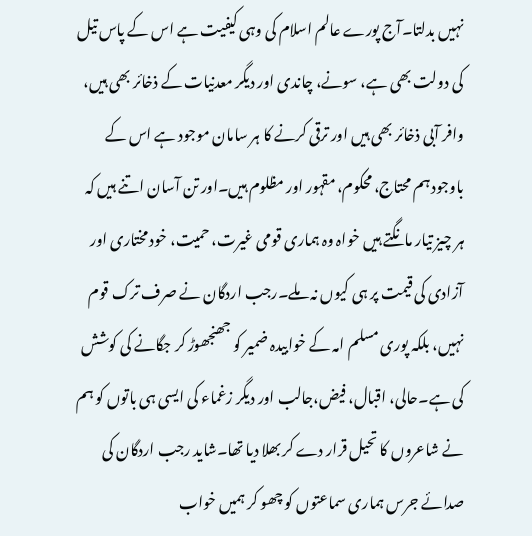نہیں بدلتا۔آج پورے عالم اسلام کی وہی کیفیت ہے اس کے پاس تیل کی دولت بھی ہے، سونے، چاندی اور دیگر معدنیات کے ذخائر بھی ہیں، وافر آبی ذخائر بھی ہیں اور ترقی کرنے کا ہر سامان موجود ہے اس کے باوجود ہم محتاج، محکوم، مقہور اور مظلوم ہیں۔اور تن آسان اتنے ہیں کہ ہر چیز تیار مانگتے ہیں خواہ وہ ہماری قومی غیرت، حمیت، خود مختاری اور آزادی کی قیمت پر ہی کیوں نہ ملے۔رجب اردگان نے صرف ترک قوم نہیں، بلکہ پوری مسلم امہ کے خوابیدہ ضمیر کو جھنجھوڑ کر جگانے کی کوشش کی ہے۔حالی، اقبال، فیض،جالب اور دیگر زغماء کی ایسی ہی باتوں کو ہم نے شاعروں کا تحیل قرار دے کر بھلا دیا تھا۔شاید رجب اردگان کی صدائے جرس ہماری سماعتوں کو چھو کر ہمیں خواب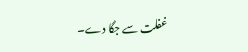غفلت سے جگا دے۔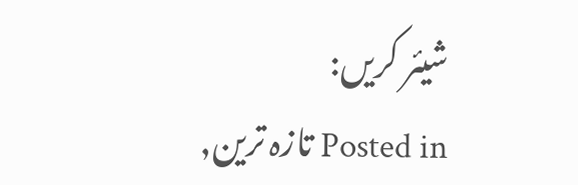شیئر کریں:
Posted in تازہ ترین,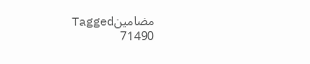مضامینTagged
71490